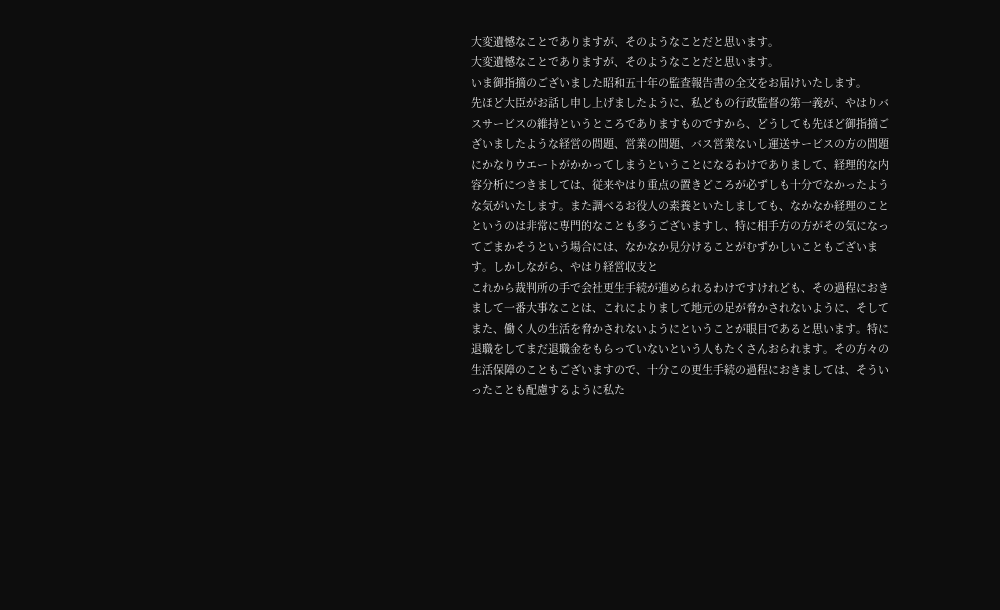大変遺憾なことでありますが、そのようなことだと思います。
大変遺憾なことでありますが、そのようなことだと思います。
いま御指摘のございました昭和五十年の監査報告書の全文をお届けいたします。
先ほど大臣がお話し申し上げましたように、私どもの行政監督の第一義が、やはりバスサービスの維持というところでありますものですから、どうしても先ほど御指摘ございましたような経営の問題、営業の問題、バス営業ないし運送サービスの方の問題にかなりウエートがかかってしまうということになるわけでありまして、経理的な内容分析につきましては、従来やはり重点の置きどころが必ずしも十分でなかったような気がいたします。また調べるお役人の素養といたしましても、なかなか経理のことというのは非常に専門的なことも多うございますし、特に相手方の方がその気になってごまかそうという場合には、なかなか見分けることがむずかしいこともございます。しかしながら、やはり経営収支と
これから裁判所の手で会社更生手続が進められるわけですけれども、その過程におきまして一番大事なことは、これによりまして地元の足が脅かされないように、そしてまた、働く人の生活を脅かされないようにということが眼目であると思います。特に退職をしてまだ退職金をもらっていないという人もたくさんおられます。その方々の生活保障のこともございますので、十分この更生手続の過程におきましては、そういったことも配慮するように私た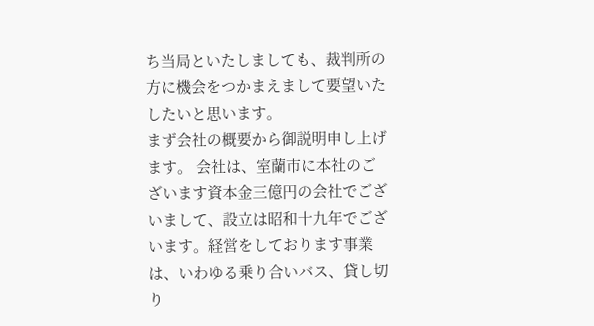ち当局といたしましても、裁判所の方に機会をつかまえまして要望いたしたいと思います。
まず会社の概要から御説明申し上げます。 会社は、室蘭市に本社のございます資本金三億円の会社でございまして、設立は昭和十九年でございます。経営をしております事業は、いわゆる乗り合いバス、貸し切り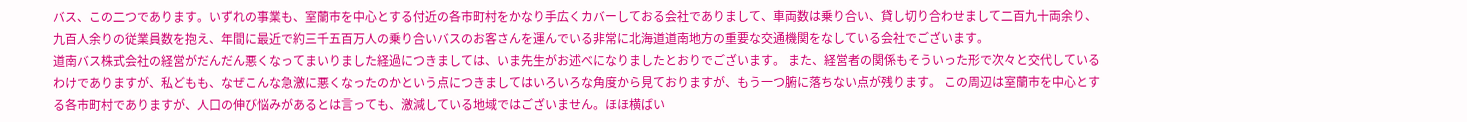バス、この二つであります。いずれの事業も、室蘭市を中心とする付近の各市町村をかなり手広くカバーしておる会社でありまして、車両数は乗り合い、貸し切り合わせまして二百九十両余り、九百人余りの従業員数を抱え、年間に最近で約三千五百万人の乗り合いバスのお客さんを運んでいる非常に北海道道南地方の重要な交通機関をなしている会社でございます。
道南バス株式会社の経営がだんだん悪くなってまいりました経過につきましては、いま先生がお述べになりましたとおりでございます。 また、経営者の関係もそういった形で次々と交代しているわけでありますが、私どもも、なぜこんな急激に悪くなったのかという点につきましてはいろいろな角度から見ておりますが、もう一つ腑に落ちない点が残ります。 この周辺は室蘭市を中心とする各市町村でありますが、人口の伸び悩みがあるとは言っても、激減している地域ではございません。ほほ横ばい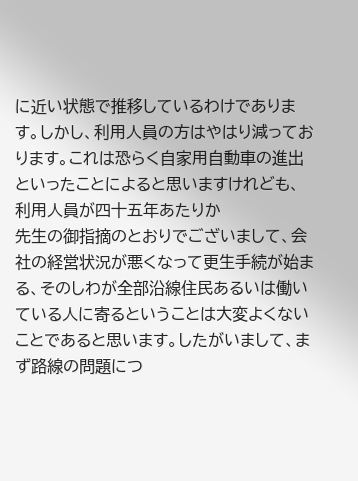に近い状態で推移しているわけであります。しかし、利用人員の方はやはり減っております。これは恐らく自家用自動車の進出といったことによると思いますけれども、利用人員が四十五年あたりか
先生の御指摘のとおりでございまして、会社の経営状況が悪くなって更生手続が始まる、そのしわが全部沿線住民あるいは働いている人に寄るということは大変よくないことであると思います。したがいまして、まず路線の問題につ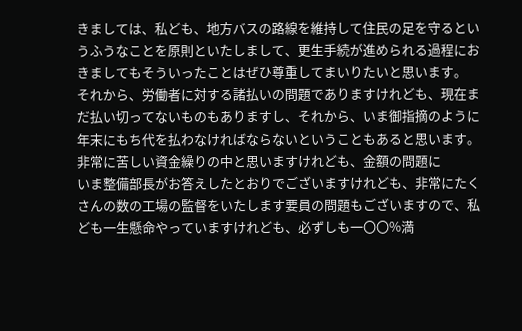きましては、私ども、地方バスの路線を維持して住民の足を守るというふうなことを原則といたしまして、更生手続が進められる過程におきましてもそういったことはぜひ尊重してまいりたいと思います。 それから、労働者に対する諸払いの問題でありますけれども、現在まだ払い切ってないものもありますし、それから、いま御指摘のように年末にもち代を払わなければならないということもあると思います。非常に苦しい資金繰りの中と思いますけれども、金額の問題に
いま整備部長がお答えしたとおりでございますけれども、非常にたくさんの数の工場の監督をいたします要員の問題もございますので、私ども一生懸命やっていますけれども、必ずしも一〇〇%満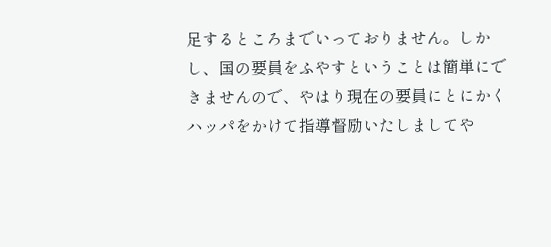足するところまでいっておりません。しかし、国の要員をふやすということは簡単にできませんので、やはり現在の要員にとにかくハッパをかけて指導督励いたしましてや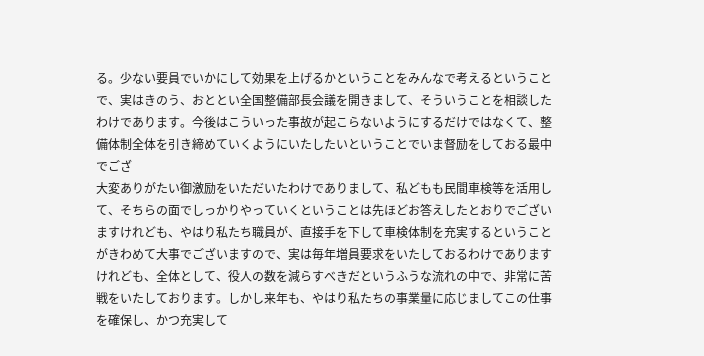る。少ない要員でいかにして効果を上げるかということをみんなで考えるということで、実はきのう、おととい全国整備部長会議を開きまして、そういうことを相談したわけであります。今後はこういった事故が起こらないようにするだけではなくて、整備体制全体を引き締めていくようにいたしたいということでいま督励をしておる最中でござ
大変ありがたい御激励をいただいたわけでありまして、私どもも民間車検等を活用して、そちらの面でしっかりやっていくということは先ほどお答えしたとおりでございますけれども、やはり私たち職員が、直接手を下して車検体制を充実するということがきわめて大事でございますので、実は毎年増員要求をいたしておるわけでありますけれども、全体として、役人の数を減らすべきだというふうな流れの中で、非常に苦戦をいたしております。しかし来年も、やはり私たちの事業量に応じましてこの仕事を確保し、かつ充実して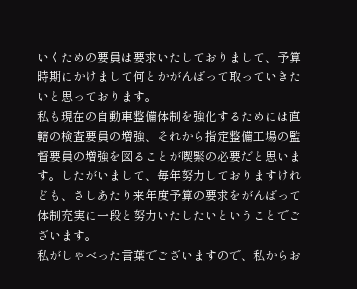いくための要員は要求いたしておりまして、予算時期にかけまして何とかがんばって取っていきたいと思っております。
私も現在の自動車整備体制を強化するためには直轄の検査要員の増強、それから指定整備工場の監督要員の増強を図ることが喫緊の必要だと思います。したがいまして、毎年努力しておりますけれども、さしあたり来年度予算の要求をがんばって体制充実に一段と努力いたしたいということでございます。
私がしゃべった言葉でございますので、私からお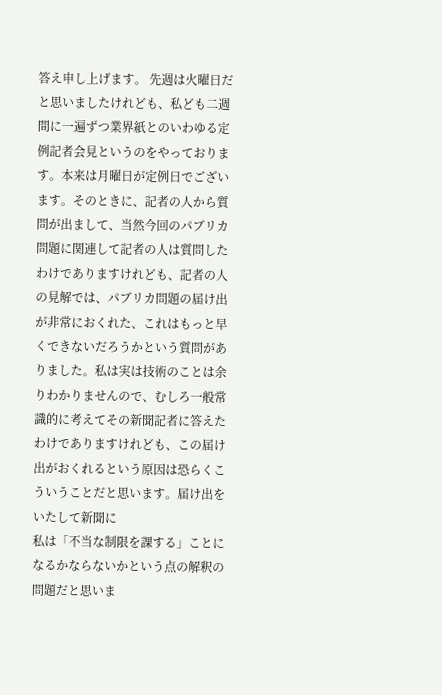答え申し上げます。 先週は火曜日だと思いましたけれども、私ども二週間に一遍ずつ業界紙とのいわゆる定例記者会見というのをやっております。本来は月曜日が定例日でございます。そのときに、記者の人から質問が出まして、当然今回のパブリカ問題に関連して記者の人は質問したわけでありますけれども、記者の人の見解では、パブリカ問題の届け出が非常におくれた、これはもっと早くできないだろうかという質問がありました。私は実は技術のことは余りわかりませんので、むしろ一般常識的に考えてその新聞記者に答えたわけでありますけれども、この届け出がおくれるという原因は恐らくこういうことだと思います。届け出をいたして新聞に
私は「不当な制限を課する」ことになるかならないかという点の解釈の問題だと思いま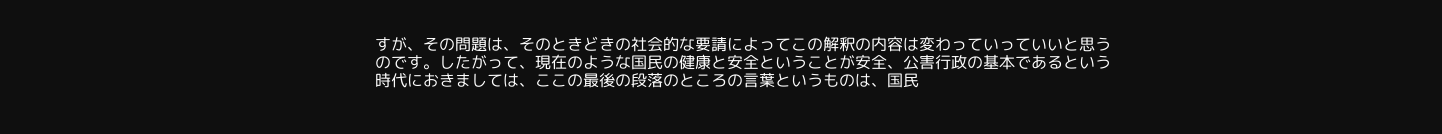すが、その問題は、そのときどきの社会的な要請によってこの解釈の内容は変わっていっていいと思うのです。したがって、現在のような国民の健康と安全ということが安全、公害行政の基本であるという時代におきましては、ここの最後の段落のところの言葉というものは、国民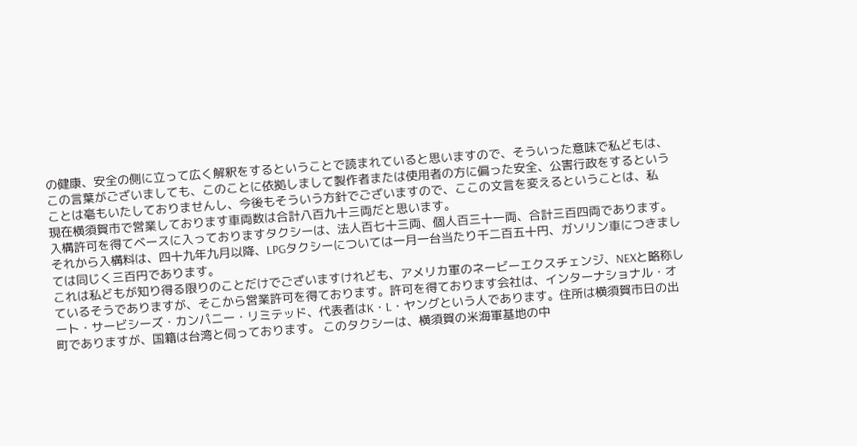の健康、安全の側に立って広く解釈をするということで読まれていると思いますので、そういった意味で私どもは、この言葉がございましても、このことに依拠しまして製作者または使用者の方に偏った安全、公害行政をするということは毫もいたしておりませんし、今後もそういう方針でございますので、ここの文言を変えるということは、私
現在横須賀市で営業しております車両数は合計八百九十三両だと思います。
入構許可を得てベースに入っておりますタクシーは、法人百七十三両、個人百三十一両、合計三百四両であります。それから入構料は、四十九年九月以降、LPGタクシーについては一月一台当たり千二百五十円、ガソリン車につきましては同じく三百円であります。
これは私どもが知り得る限りのことだけでございますけれども、アメリカ軍のネービーエクスチェンジ、NEXと略称しているそうでありますが、そこから営業許可を得ております。許可を得ております会社は、インターナショナル・オート・サービシーズ・カンパニー・リミテッド、代表者はK・L・ヤングという人であります。住所は横須賀市日の出町でありますが、国籍は台湾と伺っております。 このタクシーは、横須賀の米海軍基地の中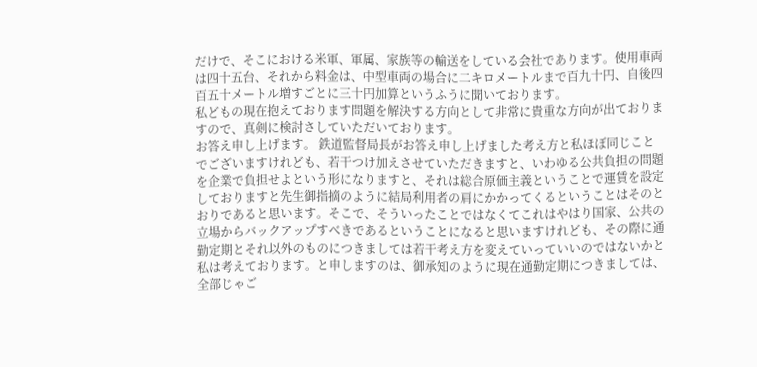だけで、そこにおける米軍、軍属、家族等の輸送をしている会社であります。使用車両は四十五台、それから料金は、中型車両の場合に二キロメートルまで百九十円、自後四百五十メートル増すごとに三十円加算というふうに聞いております。
私どもの現在抱えております問題を解決する方向として非常に貴重な方向が出ておりますので、真剣に検討さしていただいております。
お答え申し上げます。 鉄道監督局長がお答え申し上げました考え方と私ほぼ同じことでございますけれども、若干つけ加えさせていただきますと、いわゆる公共負担の問題を企業で負担せよという形になりますと、それは総合原価主義ということで運賃を設定しておりますと先生御指摘のように結局利用者の肩にかかってくるということはそのとおりであると思います。そこで、そういったことではなくてこれはやはり国家、公共の立場からバックアップすべきであるということになると思いますけれども、その際に通勤定期とそれ以外のものにつきましては若干考え方を変えていっていいのではないかと私は考えております。と申しますのは、御承知のように現在通勤定期につきましては、全部じゃご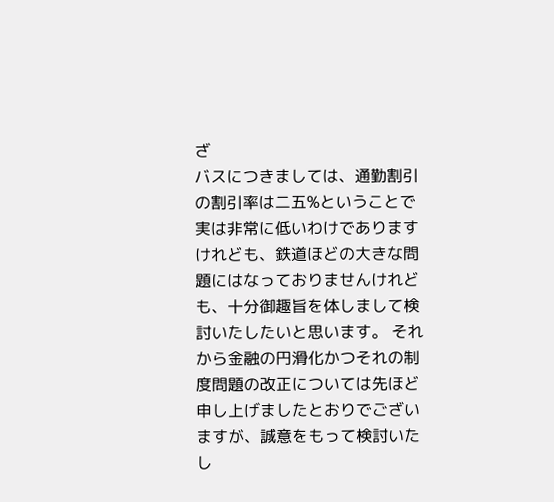ざ
バスにつきましては、通勤割引の割引率は二五%ということで実は非常に低いわけでありますけれども、鉄道ほどの大きな問題にはなっておりませんけれども、十分御趣旨を体しまして検討いたしたいと思います。 それから金融の円滑化かつそれの制度問題の改正については先ほど申し上げましたとおりでございますが、誠意をもって検討いたし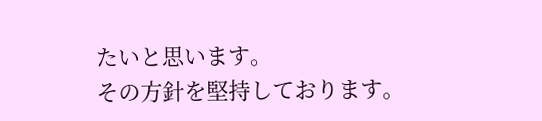たいと思います。
その方針を堅持しております。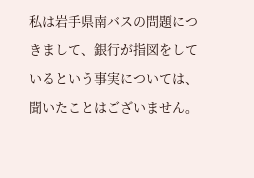私は岩手県南バスの問題につきまして、銀行が指図をしているという事実については、聞いたことはございません。